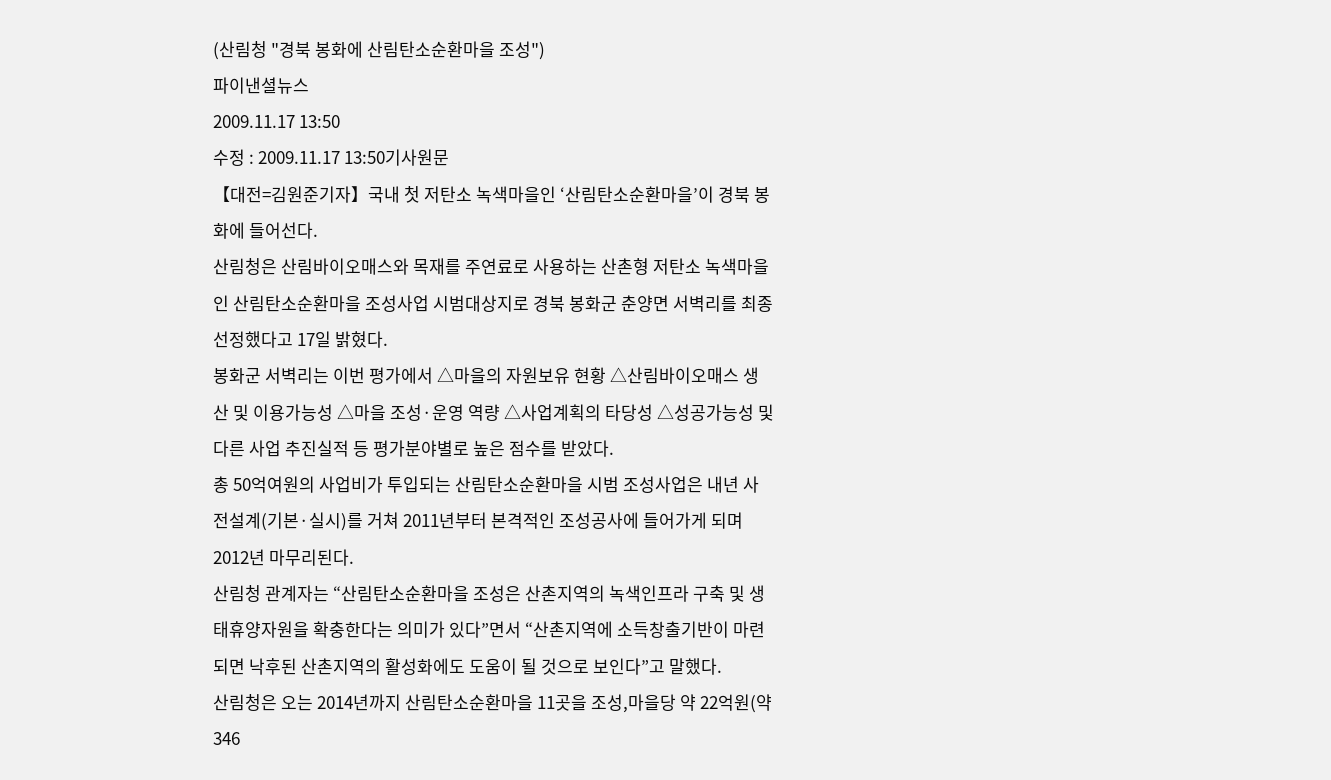(산림청 "경북 봉화에 산림탄소순환마을 조성")
파이낸셜뉴스
2009.11.17 13:50
수정 : 2009.11.17 13:50기사원문
【대전=김원준기자】국내 첫 저탄소 녹색마을인 ‘산림탄소순환마을’이 경북 봉화에 들어선다.
산림청은 산림바이오매스와 목재를 주연료로 사용하는 산촌형 저탄소 녹색마을인 산림탄소순환마을 조성사업 시범대상지로 경북 봉화군 춘양면 서벽리를 최종 선정했다고 17일 밝혔다.
봉화군 서벽리는 이번 평가에서 △마을의 자원보유 현황 △산림바이오매스 생산 및 이용가능성 △마을 조성·운영 역량 △사업계획의 타당성 △성공가능성 및 다른 사업 추진실적 등 평가분야별로 높은 점수를 받았다.
총 50억여원의 사업비가 투입되는 산림탄소순환마을 시범 조성사업은 내년 사전설계(기본·실시)를 거쳐 2011년부터 본격적인 조성공사에 들어가게 되며 2012년 마무리된다.
산림청 관계자는 “산림탄소순환마을 조성은 산촌지역의 녹색인프라 구축 및 생태휴양자원을 확충한다는 의미가 있다”면서 “산촌지역에 소득창출기반이 마련되면 낙후된 산촌지역의 활성화에도 도움이 될 것으로 보인다”고 말했다.
산림청은 오는 2014년까지 산림탄소순환마을 11곳을 조성,마을당 약 22억원(약 346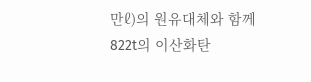만ℓ)의 원유대체와 함께 822t의 이산화탄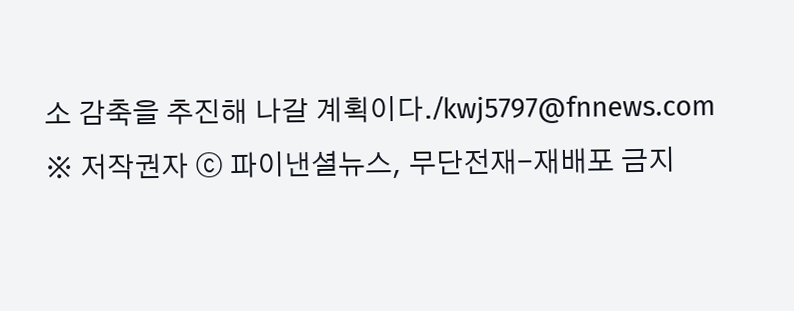소 감축을 추진해 나갈 계획이다./kwj5797@fnnews.com
※ 저작권자 ⓒ 파이낸셜뉴스, 무단전재-재배포 금지